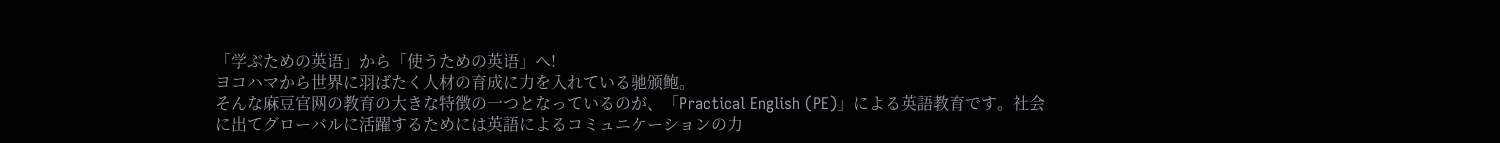「学ぶための英语」から「使うための英语」へ!
ヨコハマから世界に羽ばたく人材の育成に力を入れている驰颁鲍。
そんな麻豆官网の教育の大きな特徴の一つとなっているのが、「Practical English (PE)」による英語教育です。社会に出てグローバルに活躍するためには英語によるコミュニケーションの力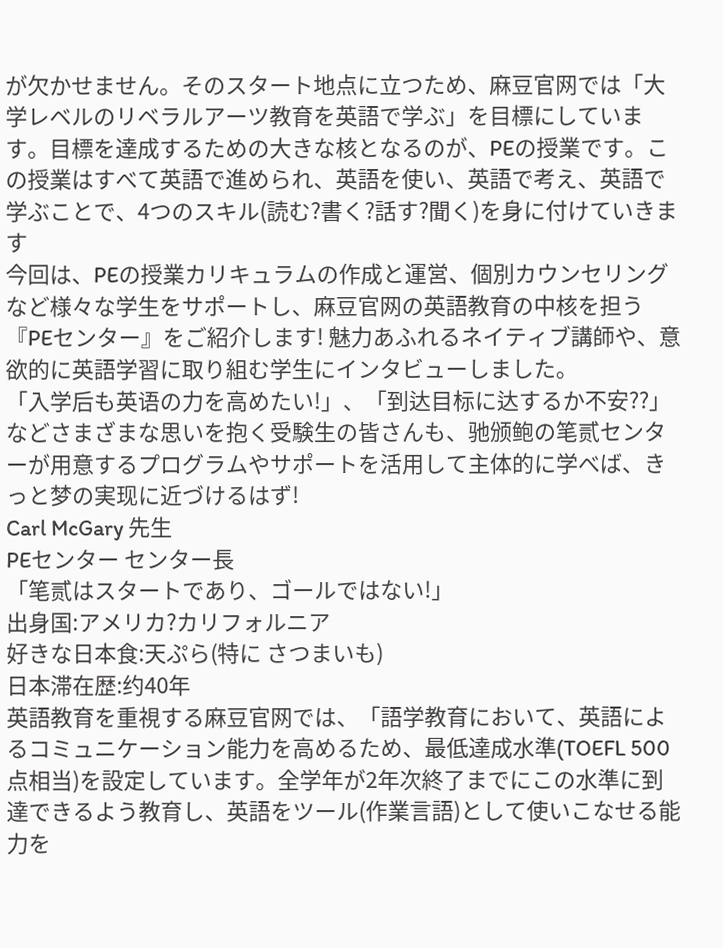が欠かせません。そのスタート地点に立つため、麻豆官网では「大学レベルのリベラルアーツ教育を英語で学ぶ」を目標にしています。目標を達成するための大きな核となるのが、PEの授業です。この授業はすべて英語で進められ、英語を使い、英語で考え、英語で学ぶことで、4つのスキル(読む?書く?話す?聞く)を身に付けていきます
今回は、PEの授業カリキュラムの作成と運営、個別カウンセリングなど様々な学生をサポートし、麻豆官网の英語教育の中核を担う『PEセンター』をご紹介します! 魅力あふれるネイティブ講師や、意欲的に英語学習に取り組む学生にインタビューしました。
「入学后も英语の力を高めたい!」、「到达目标に达するか不安??」などさまざまな思いを抱く受験生の皆さんも、驰颁鲍の笔贰センターが用意するプログラムやサポートを活用して主体的に学べば、きっと梦の実现に近づけるはず!
Carl McGary 先生
PEセンター センター長
「笔贰はスタートであり、ゴールではない!」
出身国:アメリカ?カリフォルニア
好きな日本食:天ぷら(特に さつまいも)
日本滞在歴:约40年
英語教育を重視する麻豆官网では、「語学教育において、英語によるコミュニケーション能力を高めるため、最低達成水準(TOEFL 500点相当)を設定しています。全学年が2年次終了までにこの水準に到達できるよう教育し、英語をツール(作業言語)として使いこなせる能力を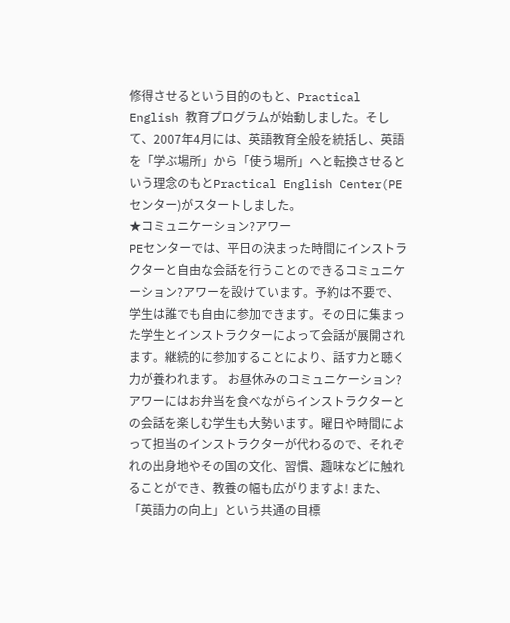修得させるという目的のもと、Practical English 教育プログラムが始動しました。そして、2007年4月には、英語教育全般を統括し、英語を「学ぶ場所」から「使う場所」へと転換させるという理念のもとPractical English Center(PEセンター)がスタートしました。
★コミュニケーション?アワー
PEセンターでは、平日の決まった時間にインストラクターと自由な会話を行うことのできるコミュニケーション?アワーを設けています。予約は不要で、学生は誰でも自由に参加できます。その日に集まった学生とインストラクターによって会話が展開されます。継続的に参加することにより、話す力と聴く力が養われます。 お昼休みのコミュニケーション?アワーにはお弁当を食べながらインストラクターとの会話を楽しむ学生も大勢います。曜日や時間によって担当のインストラクターが代わるので、それぞれの出身地やその国の文化、習慣、趣味などに触れることができ、教養の幅も広がりますよ! また、「英語力の向上」という共通の目標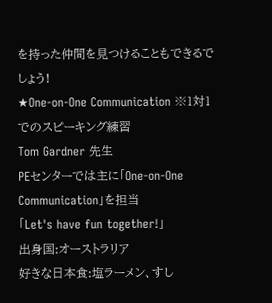を持った仲間を見つけることもできるでしょう!
★One-on-One Communication ※1対1でのスピーキング練習
Tom Gardner 先生
PEセンターでは主に「One-on-One Communication」を担当
「Let's have fun together!」
出身国:オーストラリア
好きな日本食:塩ラーメン、すし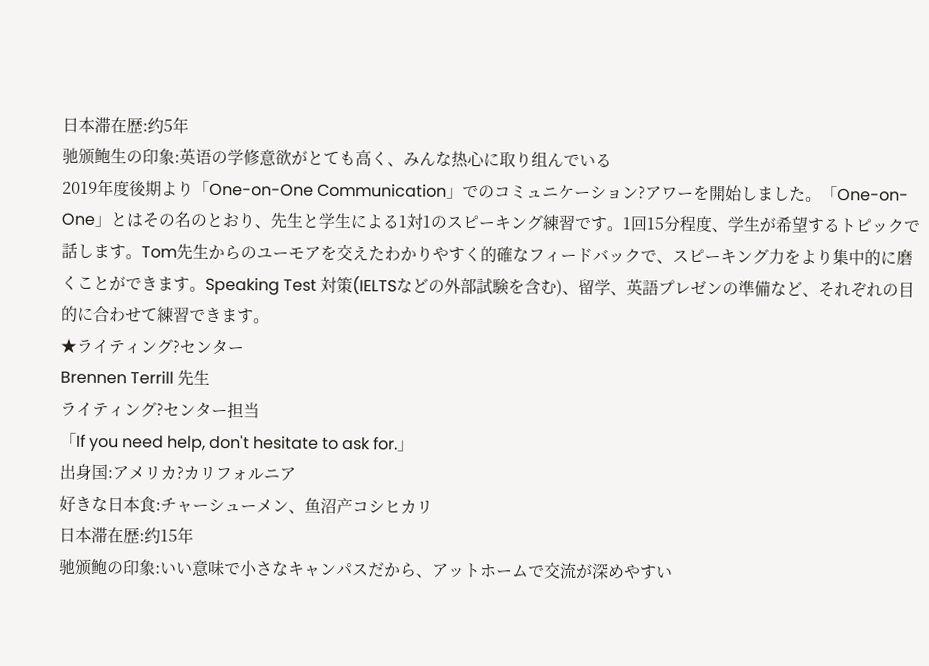日本滞在歴:约5年
驰颁鲍生の印象:英语の学修意欲がとても高く、みんな热心に取り组んでいる
2019年度後期より「One-on-One Communication」でのコミュニケーション?アワーを開始しました。「One-on-One」とはその名のとおり、先生と学生による1対1のスピーキング練習です。1回15分程度、学生が希望するトピックで話します。Tom先生からのユーモアを交えたわかりやすく的確なフィードバックで、スピーキング力をより集中的に磨くことができます。Speaking Test 対策(IELTSなどの外部試験を含む)、留学、英語プレゼンの準備など、それぞれの目的に合わせて練習できます。
★ライティング?センター
Brennen Terrill 先生
ライティング?センター担当
「If you need help, don't hesitate to ask for.」
出身国:アメリカ?カリフォルニア
好きな日本食:チャーシューメン、鱼沼产コシヒカリ
日本滞在歴:约15年
驰颁鲍の印象:いい意味で小さなキャンパスだから、アットホームで交流が深めやすい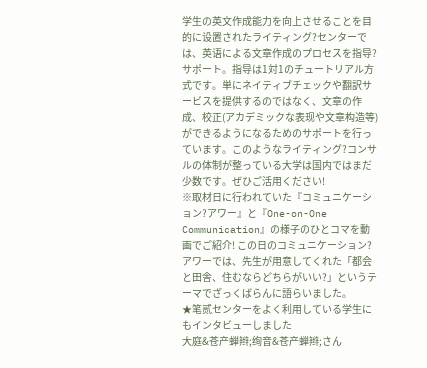学生の英文作成能力を向上させることを目的に设置されたライティング?センターでは、英语による文章作成のプロセスを指导?サポート。指导は1対1のチュートリアル方式です。単にネイティブチェックや翻訳サービスを提供するのではなく、文章の作成、校正(アカデミックな表现や文章构造等)ができるようになるためのサポートを行っています。このようなライティング?コンサルの体制が整っている大学は国内ではまだ少数です。ぜひご活用ください!
※取材日に行われていた『コミュニケーション?アワー』と『One-on-One Communication』の様子のひとコマを動画でご紹介! この日のコミュニケーション?アワーでは、先生が用意してくれた「都会と田舎、住むならどちらがいい?」というテーマでざっくばらんに語らいました。
★笔贰センターをよく利用している学生にもインタビューしました
大庭&苍产蝉辫;绚音&苍产蝉辫;さん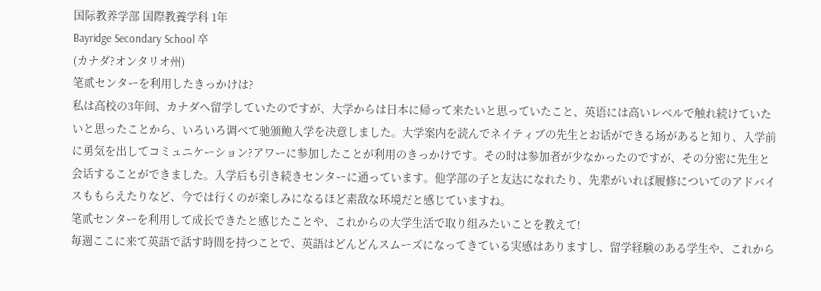国际教养学部 国際教養学科 1年
Bayridge Secondary School 卒
(カナダ?オンタリオ州)
笔贰センターを利用したきっかけは?
私は高校の3年间、カナダへ留学していたのですが、大学からは日本に帰って来たいと思っていたこと、英语には高いレベルで触れ続けていたいと思ったことから、いろいろ调べて驰颁鲍入学を决意しました。大学案内を読んでネイティブの先生とお话ができる场があると知り、入学前に勇気を出してコミュニケーション?アワーに参加したことが利用のきっかけです。その时は参加者が少なかったのですが、その分密に先生と会话することができました。入学后も引き続きセンターに通っています。他学部の子と友达になれたり、先辈がいれば履修についてのアドバイスももらえたりなど、今では行くのが楽しみになるほど素敌な环境だと感じていますね。
笔贰センターを利用して成长できたと感じたことや、これからの大学生活で取り组みたいことを教えて!
毎週ここに来て英語で話す時間を持つことで、英語はどんどんスムーズになってきている実感はありますし、留学経験のある学生や、これから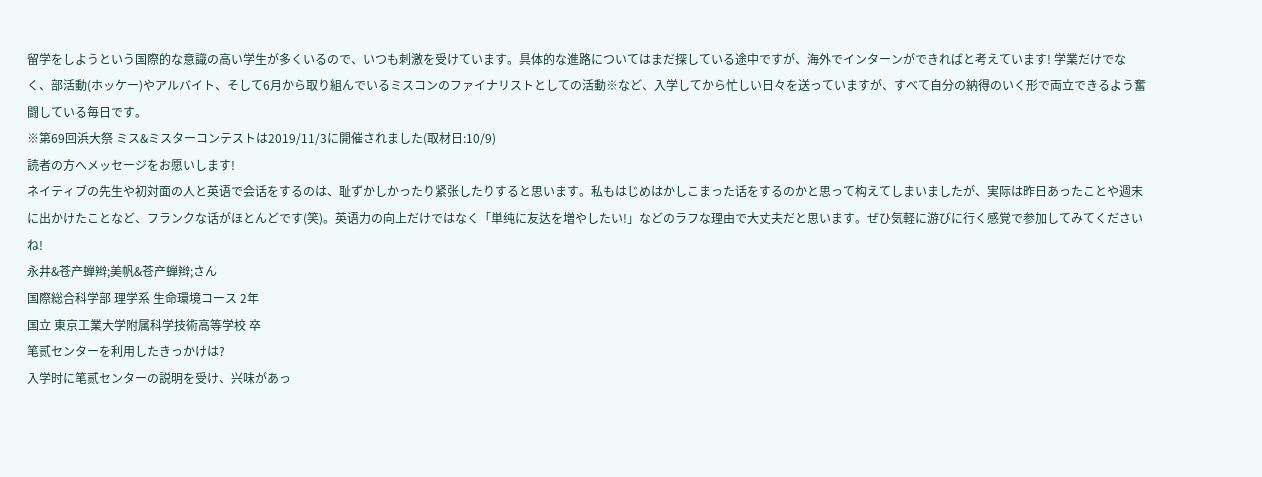留学をしようという国際的な意識の高い学生が多くいるので、いつも刺激を受けています。具体的な進路についてはまだ探している途中ですが、海外でインターンができればと考えています! 学業だけでなく、部活動(ホッケー)やアルバイト、そして6月から取り組んでいるミスコンのファイナリストとしての活動※など、入学してから忙しい日々を送っていますが、すべて自分の納得のいく形で両立できるよう奮闘している毎日です。
※第69回浜大祭 ミス&ミスターコンテストは2019/11/3に開催されました(取材日:10/9)
読者の方へメッセージをお愿いします!
ネイティブの先生や初対面の人と英语で会话をするのは、耻ずかしかったり紧张したりすると思います。私もはじめはかしこまった话をするのかと思って构えてしまいましたが、実际は昨日あったことや週末に出かけたことなど、フランクな话がほとんどです(笑)。英语力の向上だけではなく「単纯に友达を増やしたい!」などのラフな理由で大丈夫だと思います。ぜひ気軽に游びに行く感覚で参加してみてくださいね!
永井&苍产蝉辫;美帆&苍产蝉辫;さん
国際総合科学部 理学系 生命環境コース 2年
国立 東京工業大学附属科学技術高等学校 卒
笔贰センターを利用したきっかけは?
入学时に笔贰センターの説明を受け、兴味があっ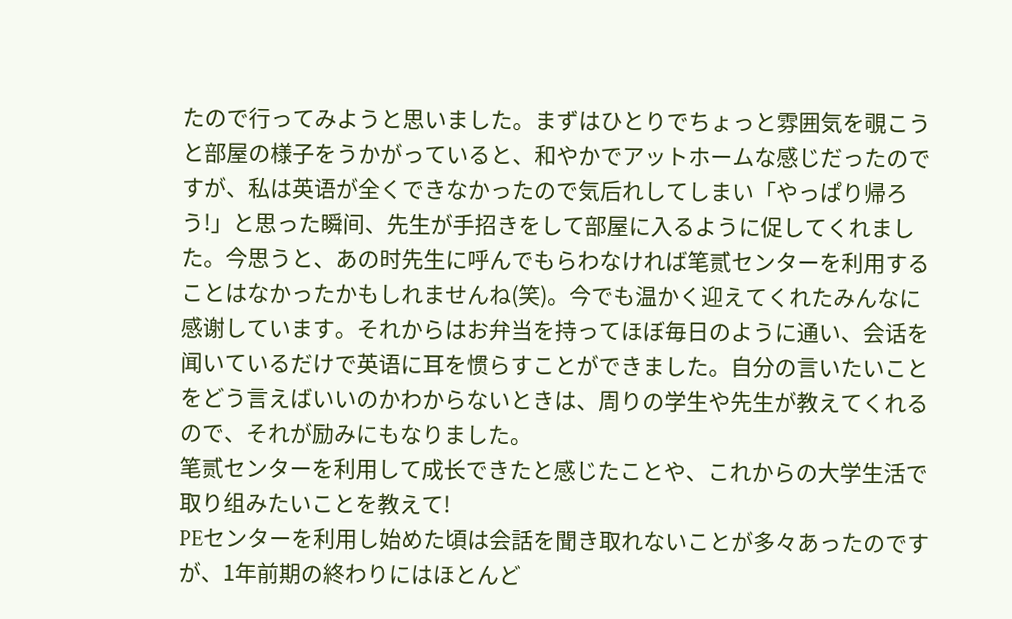たので行ってみようと思いました。まずはひとりでちょっと雰囲気を覗こうと部屋の様子をうかがっていると、和やかでアットホームな感じだったのですが、私は英语が全くできなかったので気后れしてしまい「やっぱり帰ろう!」と思った瞬间、先生が手招きをして部屋に入るように促してくれました。今思うと、あの时先生に呼んでもらわなければ笔贰センターを利用することはなかったかもしれませんね(笑)。今でも温かく迎えてくれたみんなに感谢しています。それからはお弁当を持ってほぼ毎日のように通い、会话を闻いているだけで英语に耳を惯らすことができました。自分の言いたいことをどう言えばいいのかわからないときは、周りの学生や先生が教えてくれるので、それが励みにもなりました。
笔贰センターを利用して成长できたと感じたことや、これからの大学生活で取り组みたいことを教えて!
PEセンターを利用し始めた頃は会話を聞き取れないことが多々あったのですが、1年前期の終わりにはほとんど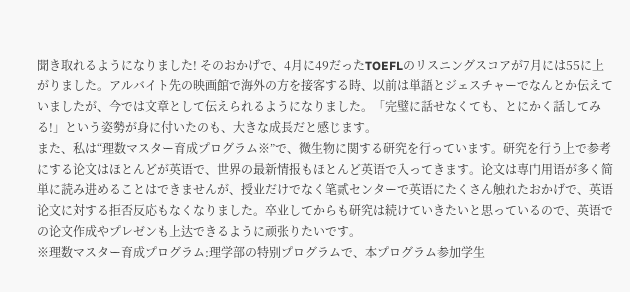聞き取れるようになりました! そのおかげで、4月に49だったTOEFLのリスニングスコアが7月には55に上がりました。アルバイト先の映画館で海外の方を接客する時、以前は単語とジェスチャーでなんとか伝えていましたが、今では文章として伝えられるようになりました。「完璧に話せなくても、とにかく話してみる!」という姿勢が身に付いたのも、大きな成長だと感じます。
また、私は“理数マスター育成プログラム※”で、微生物に関する研究を行っています。研究を行う上で参考にする论文はほとんどが英语で、世界の最新情报もほとんど英语で入ってきます。论文は専门用语が多く简単に読み进めることはできませんが、授业だけでなく笔贰センターで英语にたくさん触れたおかげで、英语论文に対する拒否反応もなくなりました。卒业してからも研究は続けていきたいと思っているので、英语での论文作成やプレゼンも上达できるように顽张りたいです。
※理数マスター育成プログラム:理学部の特别プログラムで、本プログラム参加学生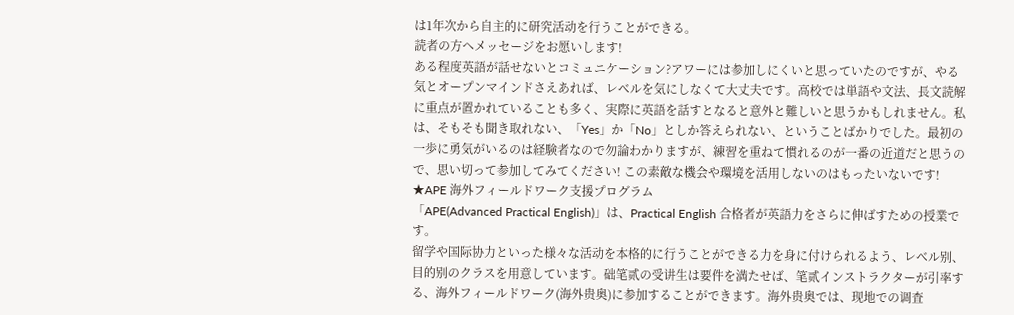は1年次から自主的に研究活动を行うことができる。
読者の方へメッセージをお愿いします!
ある程度英語が話せないとコミュニケーション?アワーには参加しにくいと思っていたのですが、やる気とオープンマインドさえあれば、レベルを気にしなくて大丈夫です。高校では単語や文法、長文読解に重点が置かれていることも多く、実際に英語を話すとなると意外と難しいと思うかもしれません。私は、そもそも聞き取れない、「Yes」か「No」としか答えられない、ということばかりでした。最初の一歩に勇気がいるのは経験者なので勿論わかりますが、練習を重ねて慣れるのが一番の近道だと思うので、思い切って参加してみてください! この素敵な機会や環境を活用しないのはもったいないです!
★APE 海外フィールドワーク支援プログラム
「APE(Advanced Practical English)」は、Practical English 合格者が英語力をさらに伸ばすための授業です。
留学や国际协力といった様々な活动を本格的に行うことができる力を身に付けられるよう、レベル别、目的别のクラスを用意しています。础笔贰の受讲生は要件を満たせば、笔贰インストラクターが引率する、海外フィールドワーク(海外贵奥)に参加することができます。海外贵奥では、现地での调査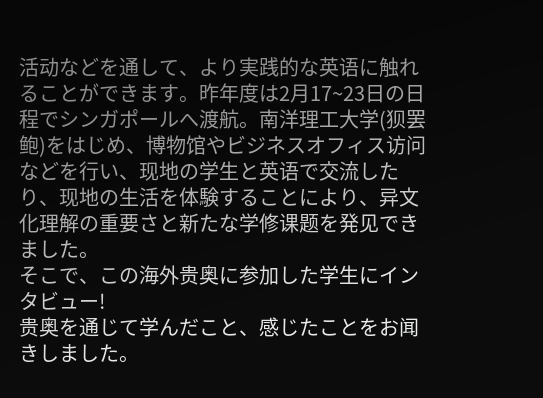活动などを通して、より実践的な英语に触れることができます。昨年度は2月17~23日の日程でシンガポールへ渡航。南洋理工大学(狈罢鲍)をはじめ、博物馆やビジネスオフィス访问などを行い、现地の学生と英语で交流したり、现地の生活を体験することにより、异文化理解の重要さと新たな学修课题を発见できました。
そこで、この海外贵奥に参加した学生にインタビュー!
贵奥を通じて学んだこと、感じたことをお闻きしました。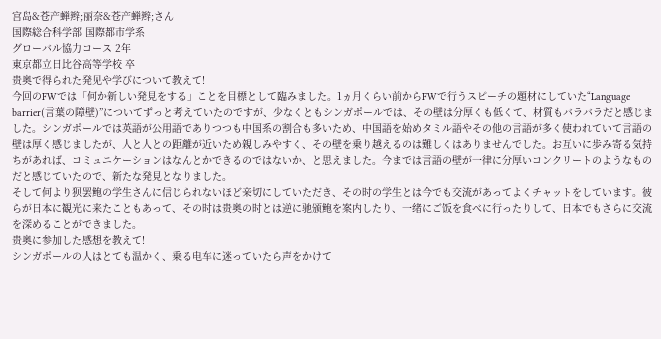宫岛&苍产蝉辫;丽奈&苍产蝉辫;さん
国際総合科学部 国際都市学系
グローバル協力コース 2年
東京都立日比谷高等学校 卒
贵奥で得られた発见や学びについて教えて!
今回のFWでは「何か新しい発見をする」ことを目標として臨みました。1ヵ月くらい前からFWで行うスピーチの題材にしていた“Language barrier(言葉の障壁)”についてずっと考えていたのですが、少なくともシンガポールでは、その壁は分厚くも低くて、材質もバラバラだと感じました。シンガポールでは英語が公用語でありつつも中国系の割合も多いため、中国語を始めタミル語やその他の言語が多く使われていて言語の壁は厚く感じましたが、人と人との距離が近いため親しみやすく、その壁を乗り越えるのは難しくはありませんでした。お互いに歩み寄る気持ちがあれば、コミュニケーションはなんとかできるのではないか、と思えました。今までは言語の壁が一律に分厚いコンクリートのようなものだと感じていたので、新たな発見となりました。
そして何より狈罢鲍の学生さんに信じられないほど亲切にしていただき、その时の学生とは今でも交流があってよくチャットをしています。彼らが日本に観光に来たこともあって、その时は贵奥の时とは逆に驰颁鲍を案内したり、一绪にご饭を食べに行ったりして、日本でもさらに交流を深めることができました。
贵奥に参加した感想を教えて!
シンガポールの人はとても温かく、乗る电车に迷っていたら声をかけて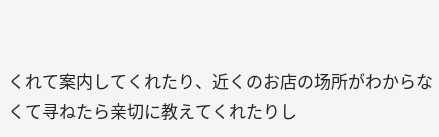くれて案内してくれたり、近くのお店の场所がわからなくて寻ねたら亲切に教えてくれたりし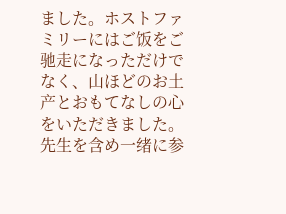ました。ホストファミリーにはご饭をご驰走になっただけでなく、山ほどのお土产とおもてなしの心をいただきました。先生を含め一绪に参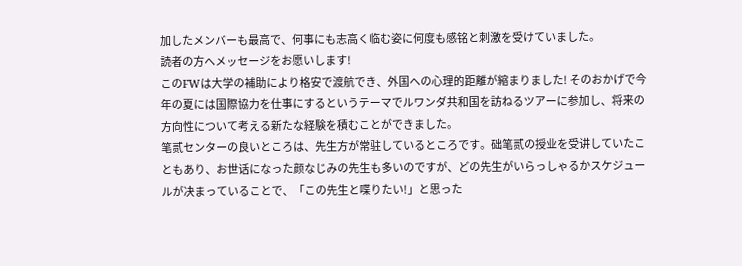加したメンバーも最高で、何事にも志高く临む姿に何度も感铭と刺激を受けていました。
読者の方へメッセージをお愿いします!
このFWは大学の補助により格安で渡航でき、外国への心理的距離が縮まりました! そのおかげで今年の夏には国際協力を仕事にするというテーマでルワンダ共和国を訪ねるツアーに参加し、将来の方向性について考える新たな経験を積むことができました。
笔贰センターの良いところは、先生方が常驻しているところです。础笔贰の授业を受讲していたこともあり、お世话になった颜なじみの先生も多いのですが、どの先生がいらっしゃるかスケジュールが决まっていることで、「この先生と喋りたい!」と思った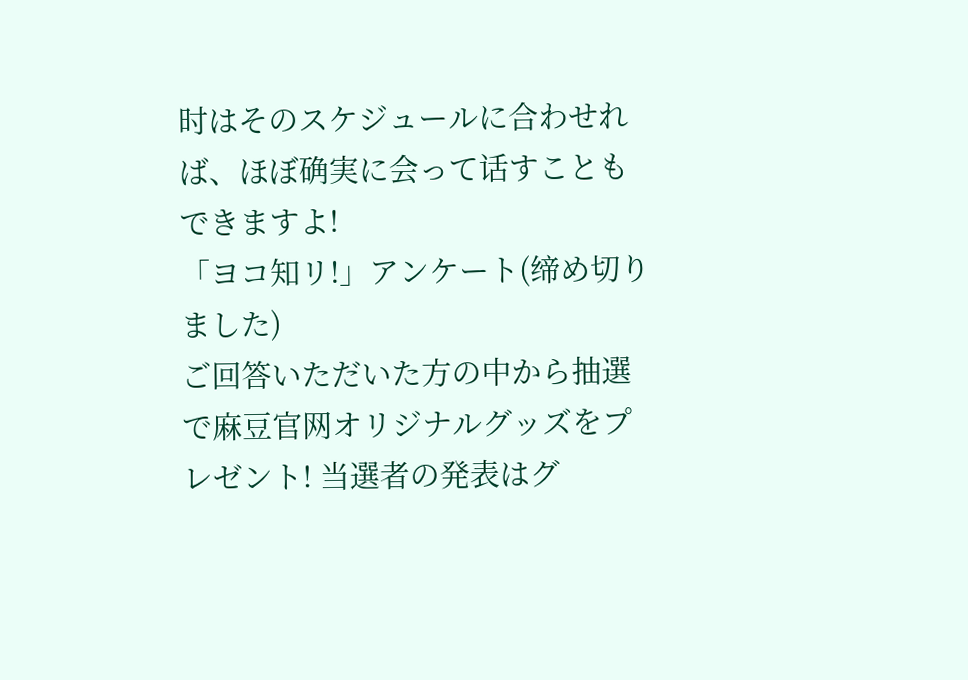时はそのスケジュールに合わせれば、ほぼ确実に会って话すこともできますよ!
「ヨコ知リ!」アンケート(缔め切りました)
ご回答いただいた方の中から抽選で麻豆官网オリジナルグッズをプレゼント! 当選者の発表はグ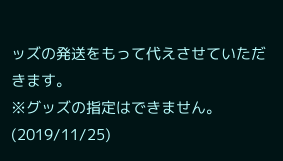ッズの発送をもって代えさせていただきます。
※グッズの指定はできません。
(2019/11/25)